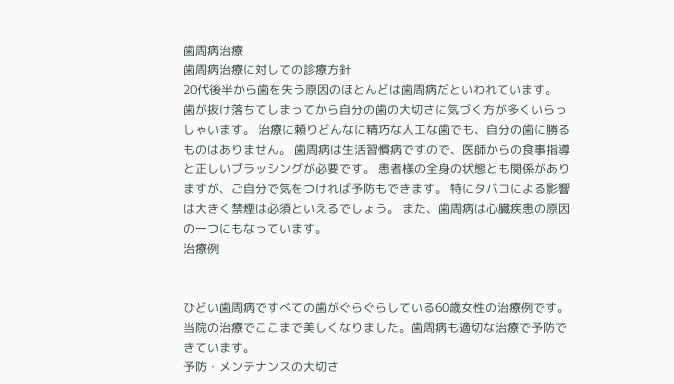歯周病治療
歯周病治療に対しての診療方針
20代後半から歯を失う原因のほとんどは歯周病だといわれています。 歯が抜け落ちてしまってから自分の歯の大切さに気づく方が多くいらっしゃいます。 治療に頼りどんなに精巧な人工な歯でも、自分の歯に勝るものはありません。 歯周病は生活習慣病ですので、医師からの食事指導と正しいブラッシングが必要です。 患者様の全身の状態とも関係がありますが、ご自分で気をつければ予防もできます。 特にタバコによる影響は大きく禁煙は必須といえるでしょう。 また、歯周病は心臓疾患の原因の一つにもなっています。
治療例


ひどい歯周病ですべての歯がぐらぐらしている60歳女性の治療例です。 当院の治療でここまで美しくなりました。歯周病も適切な治療で予防できています。
予防・メンテナンスの大切さ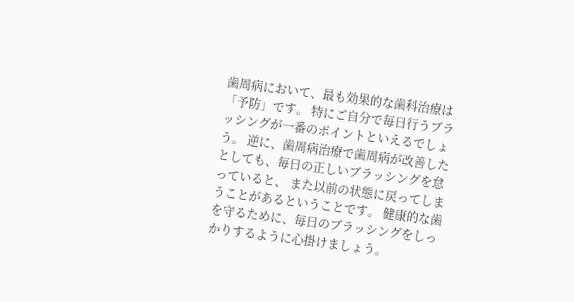歯周病において、最も効果的な歯科治療は「予防」です。 特にご自分で毎日行うブラッシングが一番のポイントといえるでしょう。 逆に、歯周病治療で歯周病が改善したとしても、毎日の正しいブラッシングを怠っていると、 また以前の状態に戻ってしまうことがあるということです。 健康的な歯を守るために、毎日のブラッシングをしっかりするように心掛けましょう。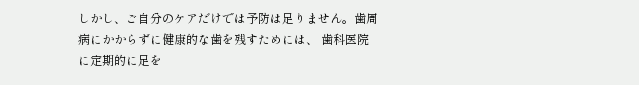しかし、ご自分のケアだけでは予防は足りません。歯周病にかからずに健康的な歯を残すためには、 歯科医院に定期的に足を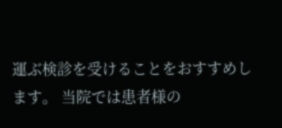運ぶ検診を受けることをおすすめします。 当院では患者様の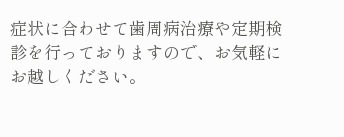症状に合わせて歯周病治療や定期検診を行っておりますので、お気軽にお越しください。